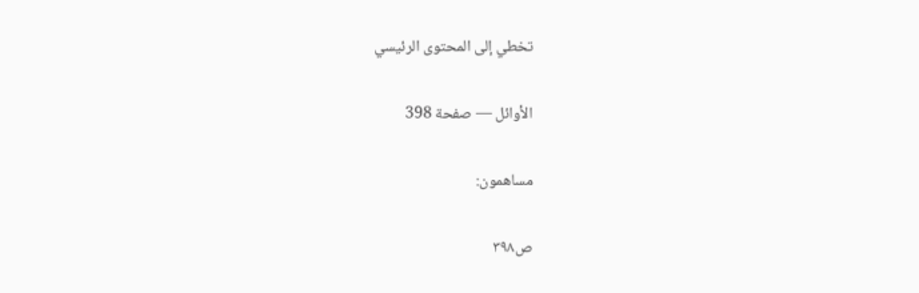تخطي إلى المحتوى الرئيسي

الأوائل — صفحة 398

مساهمون:

ص٣٩٨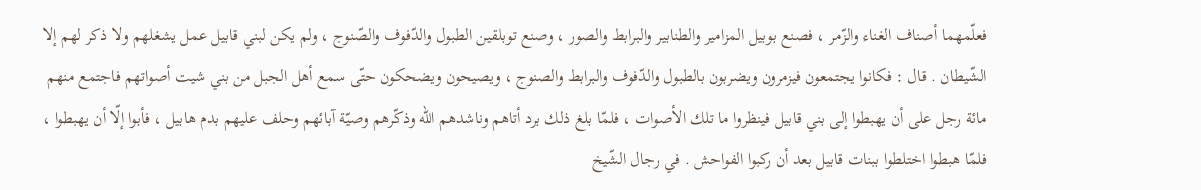فعلّمهما أصناف الغناء والزّمر ، فصنع بوبيل المزامير والطنابير والبرابط والصور ، وصنع توبلقين الطبول والدّفوف والصّنوج ، ولم يكن لبني قابيل عمل يشغلهم ولا ذكر لهم إلا الشّيطان . قال : فكانوا يجتمعون فيزمرون ويضربون بالطبول والدّفوف والبرابط والصنوج ، ويصيحون ويضحكون حتّى سمع أهل الجبل من بني شيت أصواتهم فاجتمع منهم مائة رجل على أن يهبطوا إلى بني قابيل فينظروا ما تلك الأصوات ، فلمّا بلغ ذلك برد أتاهم وناشدهم اللّه وذكّرهم وصيّة آبائهم وحلف عليهم بدم هابيل ، فأبوا إلّا أن يهبطوا ، فلمّا هبطوا اختلطوا ببنات قابيل بعد أن ركبوا الفواحش . في رجال الشّيخ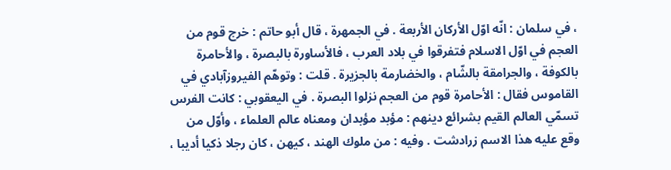، في سلمان : انّه اوّل الأركان الأربعة . في الجمهرة ، قال أبو حاتم : خرج قوم من العجم في اوّل الاسلام فتفرقوا في بلاد العرب ، فالأساورة بالبصرة ، والأحامرة بالكوفة ، والجرامقة بالشّام ، والخضارمة بالجزيرة . قلت : وتوهّم الفيروزآبادي في القاموس فقال : الأحامرة قوم من العجم نزلوا البصرة . في اليعقوبي : كانت الفرس تسمّي العالم القيم بشرائع دينهم : مؤبد مؤبدان ومعناه عالم العلماء ، وأوّل من وقع عليه هذا الاسم زرادشت . وفيه : من ملوك الهند ، كيهن ، كان رجلا ذكيا أديبا ،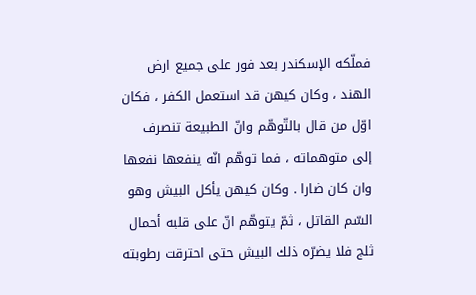فملّكه الإسكندر بعد فور على جميع ارض الهند ، وكان كيهن قد استعمل الكفر ، فكان اوّل من قال بالتّوهّم وانّ الطبيعة تنصرف إلى متوهماته ، فما توهّم انّه ينفعها نفعها وان كان ضارا . وكان كيهن يأكل البيش وهو السّم القاتل ، ثمّ يتوهّم انّ على قلبه أحمال ثلج فلا يضرّه ذلك البيش حتى احترقت رطوبته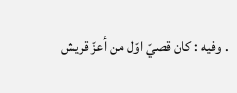. وفيه : كان قصيّ اوّل من أعزّ قريش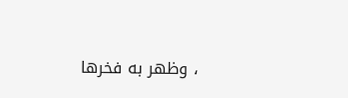، وظهر به فخرها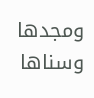ومجدها وسناها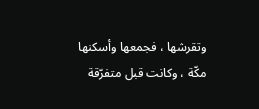وتقرشها ، فجمعها وأسكنها مكّة ، وكانت قبل متفرّقة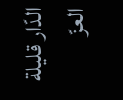الدّار قليلة العزّ